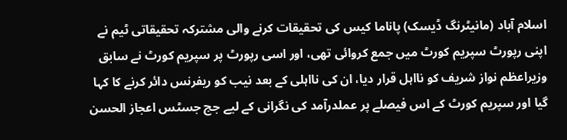اسلام آباد (مانیٹرنگ ڈیسک) پاناما کیس کی تحقیقات کرنے والی مشترکہ تحقیقاتی ٹیم نے اپنی رپورٹ سپریم کورٹ میں جمع کروائی تھی، اور اسی رپورٹ پر سپریم کورٹ نے سابق وزیراعظم نواز شریف کو نااہل قرار دیا، ان کی نااہلی کے بعد نیب کو ریفرنس دائر کرنے کا کہا گیا اور سپریم کورٹ کے اس فیصلے پر عملدرآمد کی نگرانی کے لیے جج جسٹس اعجاز الحسن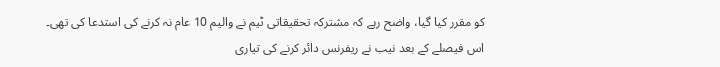کو مقرر کیا گیا، واضح رہے کہ مشترکہ تحقیقاتی ٹیم نے والیم 10 عام نہ کرنے کی استدعا کی تھی۔
اس فیصلے کے بعد نیب نے ریفرنس دائر کرنے کی تیاری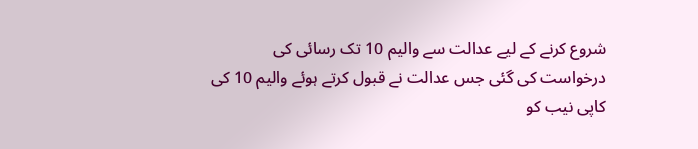شروع کرنے کے لیے عدالت سے والیم 10 تک رسائی کی درخواست کی گئی جس عدالت نے قبول کرتے ہوئے والیم 10 کی کاپی نیب کو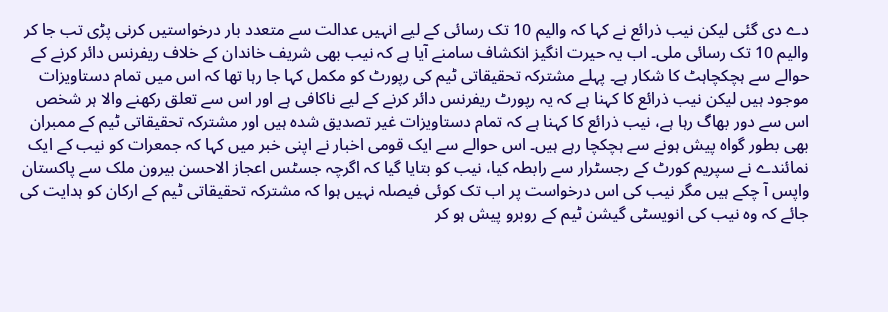دے دی گئی لیکن نیب ذرائع نے کہا کہ والیم 10 تک رسائی کے لیے انہیں عدالت سے متعدد بار درخواستیں کرنی پڑی تب جا کر والیم 10 تک رسائی ملی۔ اب یہ حیرت انگیز انکشاف سامنے آیا ہے کہ نیب بھی شریف خاندان کے خلاف ریفرنس دائر کرنے کے حوالے سے ہچکچاہٹ کا شکار ہے۔ پہلے مشترکہ تحقیقاتی ٹیم کی رپورٹ کو مکمل کہا جا رہا تھا کہ اس میں تمام دستاویزات موجود ہیں لیکن نیب ذرائع کا کہنا ہے کہ یہ رپورٹ ریفرنس دائر کرنے کے لیے ناکافی ہے اور اس سے تعلق رکھنے والا ہر شخص اس سے دور بھاگ رہا ہے، نیب ذرائع کا کہنا ہے کہ تمام دستاویزات غیر تصدیق شدہ ہیں اور مشترکہ تحقیقاتی ٹیم کے ممبران بھی بطور گواہ پیش ہونے سے ہچکچا رہے ہیں۔ اس حوالے سے ایک قومی اخبار نے اپنی خبر میں کہا کہ جمعرات کو نیب کے ایک نمائندے نے سپریم کورٹ کے رجسٹرار سے رابطہ کیا، نیب کو بتایا گیا کہ اگرچہ جسٹس اعجاز الاحسن بیرون ملک سے پاکستان واپس آ چکے ہیں مگر نیب کی اس درخواست پر اب تک کوئی فیصلہ نہیں ہوا کہ مشترکہ تحقیقاتی ٹیم کے ارکان کو ہدایت کی جائے کہ وہ نیب کی انویسٹی گیشن ٹیم کے روبرو پیش ہو کر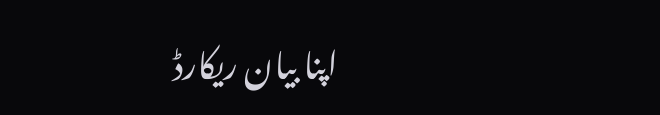اپنا بیان ریکارڈ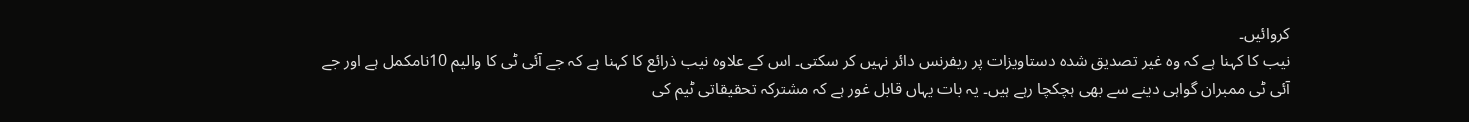کروائیں۔
نیب کا کہنا ہے کہ وہ غیر تصدیق شدہ دستاویزات پر ریفرنس دائر نہیں کر سکتی۔ اس کے علاوہ نیب ذرائع کا کہنا ہے کہ جے آئی ٹی کا والیم 10نامکمل ہے اور جے آئی ٹی ممبران گواہی دینے سے بھی ہچکچا رہے ہیں۔ یہ بات یہاں قابل غور ہے کہ مشترکہ تحقیقاتی ٹیم کی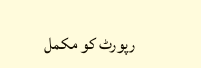رپورٹ کو مکمل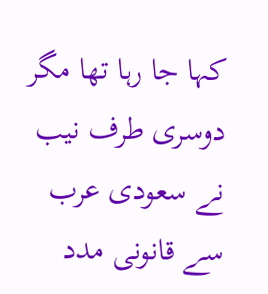کہا جا رہا تھا مگر دوسری طرف نیب نے سعودی عرب سے قانونی مدد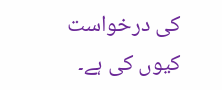کی درخواست کیوں کی ہے۔